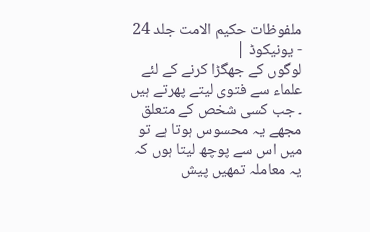ملفوظات حکیم الامت جلد 24 - یونیکوڈ |
لوگوں کے جھگڑا کرنے کے لئے علماء سے فتوی لیتے پھرتے ہیں ۔ جب کسی شخص کے متعلق مجھے یہ محسوس ہوتا ہے تو میں اس سے پوچھ لیتا ہوں کہ یہ معاملہ تمھیں پیش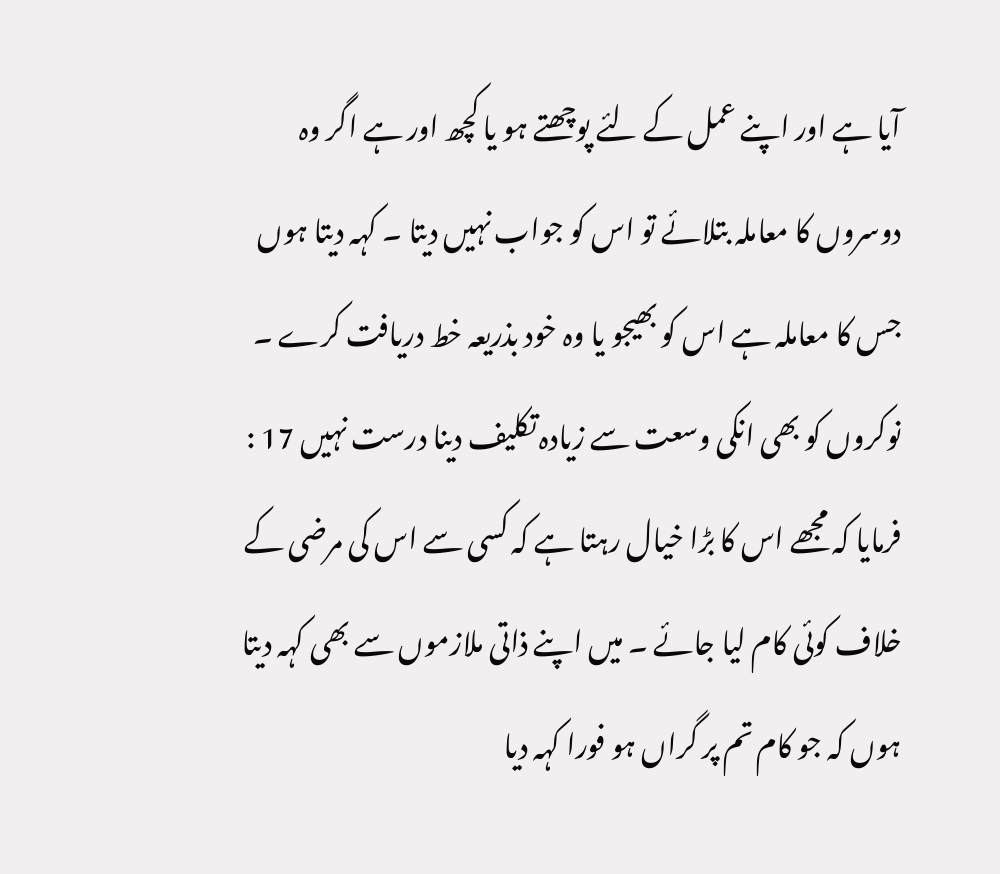آیا ہے اور اپنے عمل کے لئے پوچھتے ہو یا کچھ اور ہے اگر وہ دوسروں کا معاملہ بتلائے تو اس کو جواب نہیں دیتا ۔ کہہ دیتا ہوں جس کا معاملہ ہے اس کو بھیجو یا وہ خود بذریعہ خط دریافت کرے ۔ نوکروں کو بھی انکی وسعت سے زیادہ تکلیف دینا درست نہیں 17 : فرمایا کہ مجھے اس کا بڑا خیال رہتا ہے کہ کسی سے اس کی مرضی کے خلاف کوئی کام لیا جائے ۔ میں اپنے ذاتی ملازموں سے بھی کہہ دیتا ہوں کہ جو کام تم پر گراں ہو فورا کہہ دیا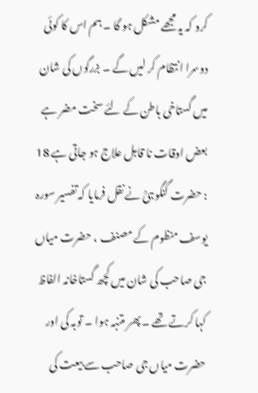کرو کہ یہ مجھے مشکل ہو گا ۔ ہم اس کا کوئی دوسرا انتظام کر لیں گے ۔ بزرگوں کی شان میں گستاخی باطن کے لئے سخت مضر ہے بعض اوقات نا قابل علاج ہو جاتی ہے 18 : حضرت گنگوہیؒ نے نقل فرمایا کہ تفسیر سورہ یوسف منظوم کے مصنف ، حضرت میاں جی صاحب کی شان میں کچھ گستاخانہ الفاظ کہا کرتے تھے ۔ پھر متنبہ ہوا ۔ توبہ کی اور حضرت میاں جی صاحب سے بیعت کی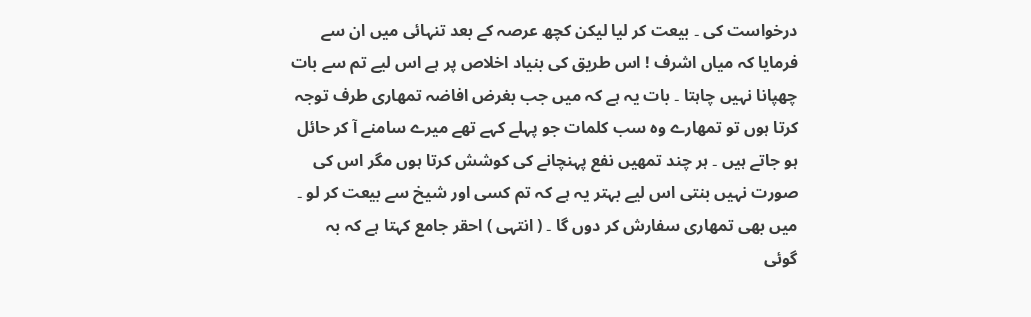درخواست کی ۔ بیعت کر لیا لیکن کچھ عرصہ کے بعد تنہائی میں ان سے فرمایا کہ میاں اشرف ! اس طریق کی بنیاد اخلاص پر ہے اس لیے تم سے بات چھپانا نہیں چاہتا ۔ بات یہ ہے کہ میں جب بغرض افاضہ تمھاری طرف توجہ کرتا ہوں تو تمھارے وہ سب کلمات جو پہلے کہے تھے میرے سامنے آ کر حائل ہو جاتے ہیں ۔ ہر چند تمھیں نفع پہنچانے کی کوشش کرتا ہوں مگر اس کی صورت نہیں بنتی اس لیے بہتر یہ ہے کہ تم کسی اور شیخ سے بیعت کر لو ۔ میں بھی تمھاری سفارش کر دوں گا ۔ ( انتہی ) احقر جامع کہتا ہے کہ بہ گوئی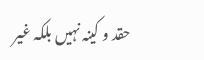حقد و کینہ نہیں بلکہ غیر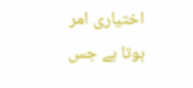اختیاری امر ہوتا ہے جس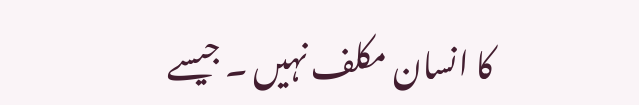کا انسان مکلف نہیں ۔ جیسے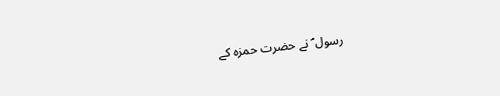رسول ؐ نے حضرت حمزہ کے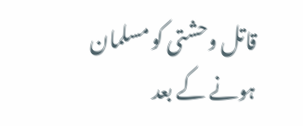قاتل وحشتی کو مسلمان ہونے کے بعد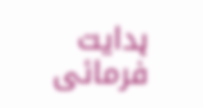ہدایت فرمائی